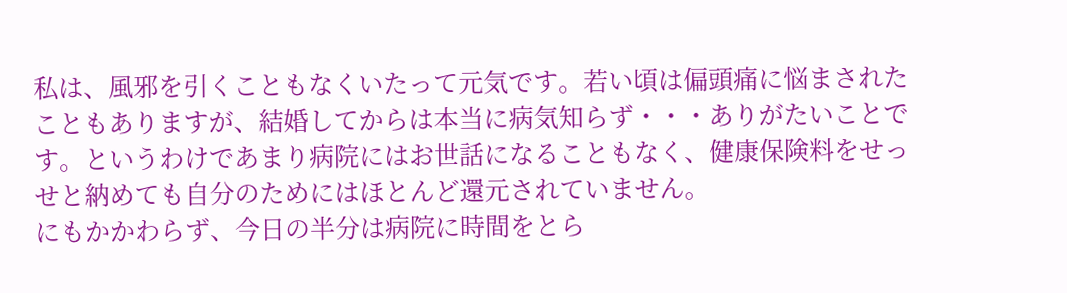私は、風邪を引くこともなくいたって元気です。若い頃は偏頭痛に悩まされたこともありますが、結婚してからは本当に病気知らず・・・ありがたいことです。というわけであまり病院にはお世話になることもなく、健康保険料をせっせと納めても自分のためにはほとんど還元されていません。
にもかかわらず、今日の半分は病院に時間をとら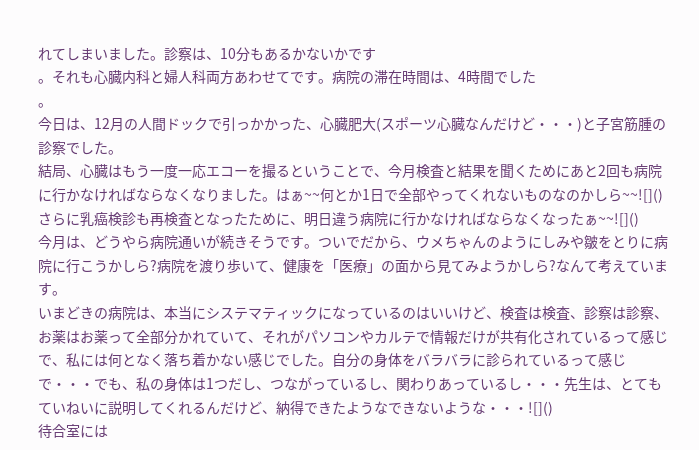れてしまいました。診察は、10分もあるかないかです
。それも心臓内科と婦人科両方あわせてです。病院の滞在時間は、4時間でした
。
今日は、12月の人間ドックで引っかかった、心臓肥大(スポーツ心臓なんだけど・・・)と子宮筋腫の診察でした。
結局、心臓はもう一度一応エコーを撮るということで、今月検査と結果を聞くためにあと2回も病院に行かなければならなくなりました。はぁ~~何とか1日で全部やってくれないものなのかしら~~![]()
さらに乳癌検診も再検査となったために、明日違う病院に行かなければならなくなったぁ~~![]()
今月は、どうやら病院通いが続きそうです。ついでだから、ウメちゃんのようにしみや皺をとりに病院に行こうかしら?病院を渡り歩いて、健康を「医療」の面から見てみようかしら?なんて考えています。
いまどきの病院は、本当にシステマティックになっているのはいいけど、検査は検査、診察は診察、お薬はお薬って全部分かれていて、それがパソコンやカルテで情報だけが共有化されているって感じで、私には何となく落ち着かない感じでした。自分の身体をバラバラに診られているって感じで・・・でも、私の身体は1つだし、つながっているし、関わりあっているし・・・先生は、とてもていねいに説明してくれるんだけど、納得できたようなできないような・・・![]()
待合室には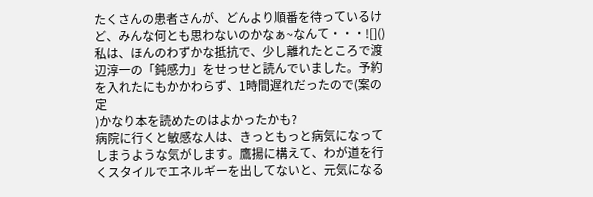たくさんの患者さんが、どんより順番を待っているけど、みんな何とも思わないのかなぁ~なんて・・・![]()
私は、ほんのわずかな抵抗で、少し離れたところで渡辺淳一の「鈍感力」をせっせと読んでいました。予約を入れたにもかかわらず、1時間遅れだったので(案の定
)かなり本を読めたのはよかったかも?
病院に行くと敏感な人は、きっともっと病気になってしまうような気がします。鷹揚に構えて、わが道を行くスタイルでエネルギーを出してないと、元気になる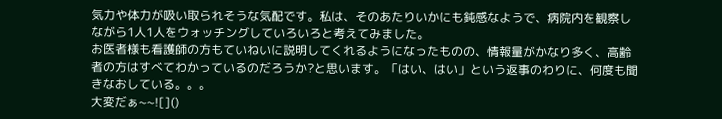気力や体力が吸い取られそうな気配です。私は、そのあたりいかにも鈍感なようで、病院内を観察しながら1人1人をウォッチングしていろいろと考えてみました。
お医者様も看護師の方もていねいに説明してくれるようになったものの、情報量がかなり多く、高齢者の方はすべてわかっているのだろうか?と思います。「はい、はい」という返事のわりに、何度も聞きなおしている。。。
大変だぁ~~![]()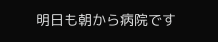明日も朝から病院です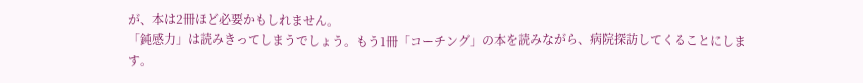が、本は2冊ほど必要かもしれません。
「鈍感力」は読みきってしまうでしょう。もう1冊「コーチング」の本を読みながら、病院探訪してくることにします。